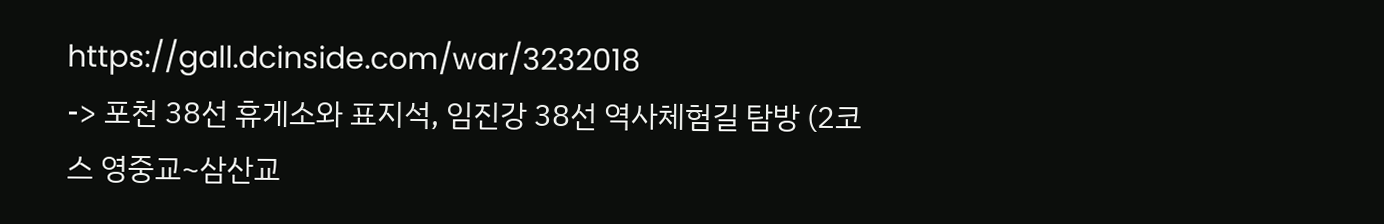https://gall.dcinside.com/war/3232018
-> 포천 38선 휴게소와 표지석, 임진강 38선 역사체험길 탐방 (2코스 영중교~삼산교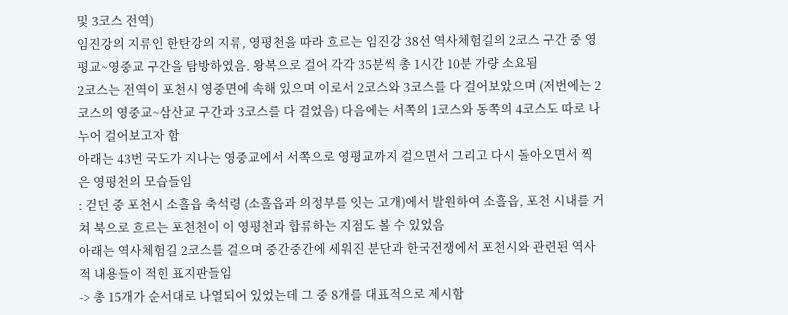및 3코스 전역)
임진강의 지류인 한탄강의 지류, 영평천을 따라 흐르는 임진강 38선 역사체험길의 2코스 구간 중 영평교~영중교 구간을 탐방하였음. 왕복으로 걸어 각각 35분씩 총 1시간 10분 가량 소요됨
2코스는 전역이 포천시 영중면에 속해 있으며 이로서 2코스와 3코스를 다 걸어보았으며 (저번에는 2코스의 영중교~삼산교 구간과 3코스를 다 걸었음) 다음에는 서쪽의 1코스와 동쪽의 4코스도 따로 나누어 걸어보고자 함
아래는 43번 국도가 지나는 영중교에서 서쪽으로 영평교까지 걸으면서 그리고 다시 돌아오면서 찍은 영평천의 모습들임
: 걷던 중 포천시 소흘읍 축석령 (소흘읍과 의정부를 잇는 고개)에서 발원하여 소흘읍, 포천 시내를 거쳐 북으로 흐르는 포천천이 이 영평천과 합류하는 지점도 볼 수 있었음
아래는 역사체험길 2코스를 걸으며 중간중간에 세워진 분단과 한국전쟁에서 포천시와 관련된 역사적 내용들이 적힌 표지판들임
-> 총 15개가 순서대로 나열되어 있었는데 그 중 8개를 대표적으로 제시함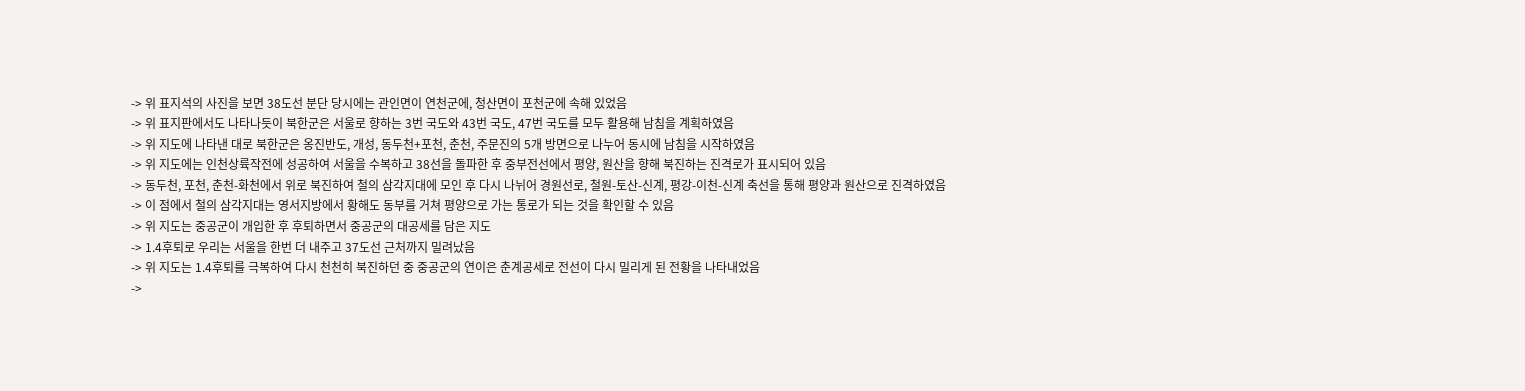-> 위 표지석의 사진을 보면 38도선 분단 당시에는 관인면이 연천군에, 청산면이 포천군에 속해 있었음
-> 위 표지판에서도 나타나듯이 북한군은 서울로 향하는 3번 국도와 43번 국도, 47번 국도를 모두 활용해 남침을 계획하였음
-> 위 지도에 나타낸 대로 북한군은 옹진반도, 개성, 동두천+포천, 춘천, 주문진의 5개 방면으로 나누어 동시에 남침을 시작하였음
-> 위 지도에는 인천상륙작전에 성공하여 서울을 수복하고 38선을 돌파한 후 중부전선에서 평양, 원산을 향해 북진하는 진격로가 표시되어 있음
-> 동두천, 포천, 춘천-화천에서 위로 북진하여 철의 삼각지대에 모인 후 다시 나뉘어 경원선로, 철원-토산-신계, 평강-이천-신계 축선을 통해 평양과 원산으로 진격하였음
-> 이 점에서 철의 삼각지대는 영서지방에서 황해도 동부를 거쳐 평양으로 가는 통로가 되는 것을 확인할 수 있음
-> 위 지도는 중공군이 개입한 후 후퇴하면서 중공군의 대공세를 담은 지도
-> 1.4후퇴로 우리는 서울을 한번 더 내주고 37도선 근처까지 밀려났음
-> 위 지도는 1.4후퇴를 극복하여 다시 천천히 북진하던 중 중공군의 연이은 춘계공세로 전선이 다시 밀리게 된 전황을 나타내었음
->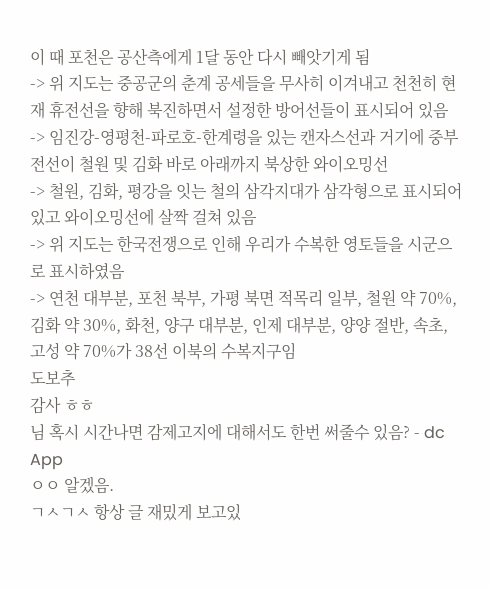이 때 포천은 공산측에게 1달 동안 다시 빼앗기게 됨
-> 위 지도는 중공군의 춘계 공세들을 무사히 이겨내고 천천히 현재 휴전선을 향해 북진하면서 설정한 방어선들이 표시되어 있음
-> 임진강-영평천-파로호-한계령을 있는 캔자스선과 거기에 중부전선이 철원 및 김화 바로 아래까지 북상한 와이오밍선
-> 철원, 김화, 평강을 잇는 철의 삼각지대가 삼각형으로 표시되어 있고 와이오밍선에 살짝 걸쳐 있음
-> 위 지도는 한국전쟁으로 인해 우리가 수복한 영토들을 시군으로 표시하였음
-> 연천 대부분, 포천 북부, 가평 북면 적목리 일부, 철원 약 70%, 김화 약 30%, 화천, 양구 대부분, 인제 대부분, 양양 절반, 속초, 고성 약 70%가 38선 이북의 수복지구임
도보추
감사 ㅎㅎ
님 혹시 시간나면 감제고지에 대해서도 한번 써줄수 있음? - dc App
ㅇㅇ 알겠음.
ㄱㅅㄱㅅ 항상 글 재밌게 보고있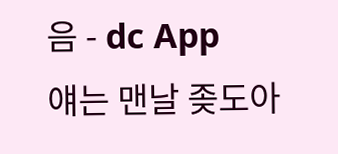음 - dc App
얘는 맨날 좆도아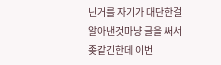닌거를 자기가 대단한걸 알아낸것마냥 글을 써서 좆같긴한데 이번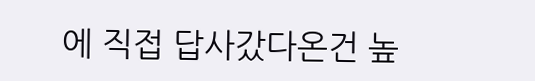에 직접 답사갔다온건 높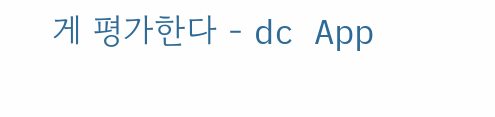게 평가한다 - dc App